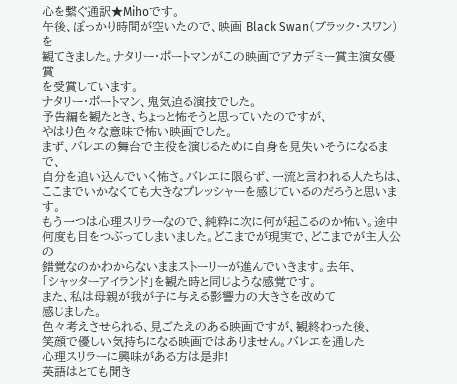心を繫ぐ通訳★Mihoです。
午後、ぽっかり時間が空いたので、映画 Black Swan(ブラック・スワン)を
観てきました。ナタリー・ポートマンがこの映画でアカデミー賞主演女優賞
を受賞しています。
ナタリー・ポートマン、鬼気迫る演技でした。
予告編を観たとき、ちょっと怖そうと思っていたのですが、
やはり色々な意味で怖い映画でした。
まず、バレエの舞台で主役を演じるために自身を見失いそうになるまで、
自分を追い込んでいく怖さ。バレエに限らず、一流と言われる人たちは、
ここまでいかなくても大きなプレッシャーを感じているのだろうと思います。
もう一つは心理スリラーなので、純粋に次に何が起こるのか怖い。途中
何度も目をつぶってしまいました。どこまでが現実で、どこまでが主人公の
錯覚なのかわからないままストーリーが進んでいきます。去年、
「シャッターアイランド」を観た時と同じような感覚です。
また、私は母親が我が子に与える影響力の大きさを改めて
感じました。
色々考えさせられる、見ごたえのある映画ですが、観終わった後、
笑顔で優しい気持ちになる映画ではありません。バレエを通した
心理スリラーに興味がある方は是非!
英語はとても聞き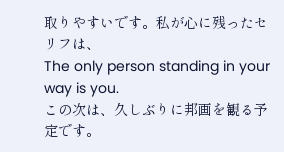取りやすいです。私が心に残ったセリフは、
The only person standing in your way is you.
この次は、久しぶりに邦画を観る予定です。